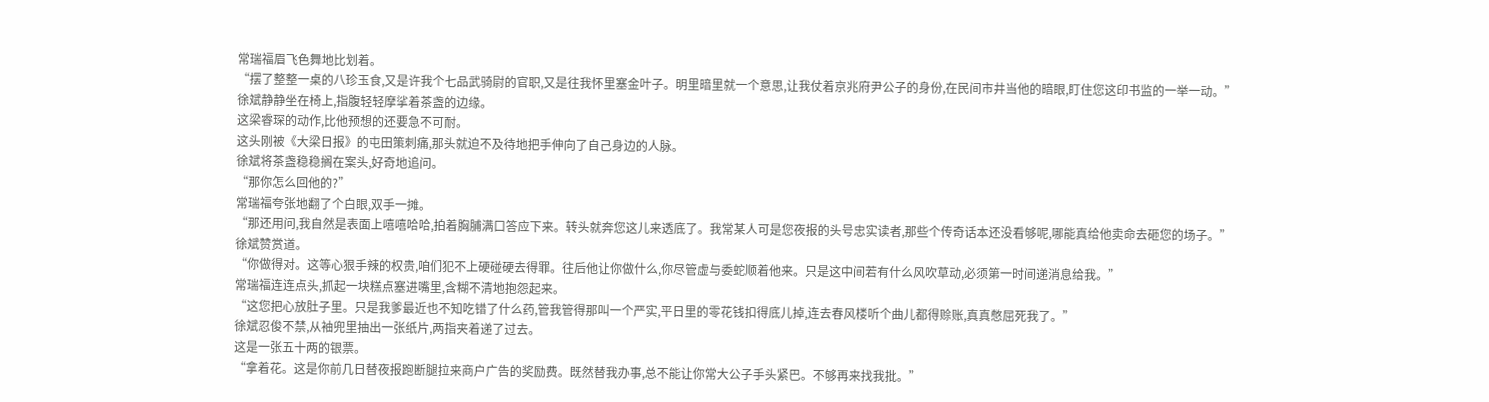常瑞福眉飞色舞地比划着。
“摆了整整一桌的八珍玉食,又是许我个七品武骑尉的官职,又是往我怀里塞金叶子。明里暗里就一个意思,让我仗着京兆府尹公子的身份,在民间市井当他的暗眼,盯住您这印书监的一举一动。”
徐斌静静坐在椅上,指腹轻轻摩挲着茶盏的边缘。
这梁睿琛的动作,比他预想的还要急不可耐。
这头刚被《大梁日报》的屯田策刺痛,那头就迫不及待地把手伸向了自己身边的人脉。
徐斌将茶盏稳稳搁在案头,好奇地追问。
“那你怎么回他的?”
常瑞福夸张地翻了个白眼,双手一摊。
“那还用问,我自然是表面上嘻嘻哈哈,拍着胸脯满口答应下来。转头就奔您这儿来透底了。我常某人可是您夜报的头号忠实读者,那些个传奇话本还没看够呢,哪能真给他卖命去砸您的场子。”
徐斌赞赏道。
“你做得对。这等心狠手辣的权贵,咱们犯不上硬碰硬去得罪。往后他让你做什么,你尽管虚与委蛇顺着他来。只是这中间若有什么风吹草动,必须第一时间递消息给我。”
常瑞福连连点头,抓起一块糕点塞进嘴里,含糊不清地抱怨起来。
“这您把心放肚子里。只是我爹最近也不知吃错了什么药,管我管得那叫一个严实,平日里的零花钱扣得底儿掉,连去春风楼听个曲儿都得赊账,真真憋屈死我了。”
徐斌忍俊不禁,从袖兜里抽出一张纸片,两指夹着递了过去。
这是一张五十两的银票。
“拿着花。这是你前几日替夜报跑断腿拉来商户广告的奖励费。既然替我办事,总不能让你常大公子手头紧巴。不够再来找我批。”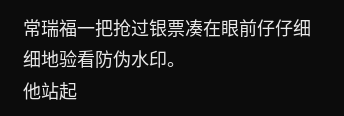常瑞福一把抢过银票凑在眼前仔仔细细地验看防伪水印。
他站起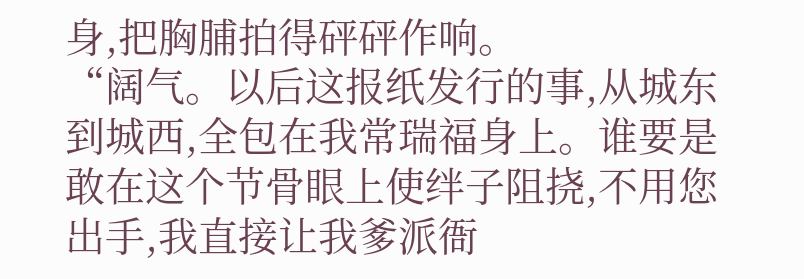身,把胸脯拍得砰砰作响。
“阔气。以后这报纸发行的事,从城东到城西,全包在我常瑞福身上。谁要是敢在这个节骨眼上使绊子阻挠,不用您出手,我直接让我爹派衙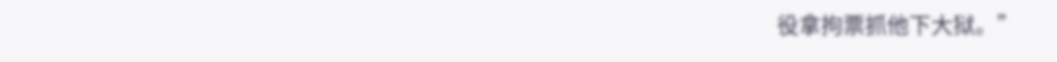役拿拘票抓他下大狱。”